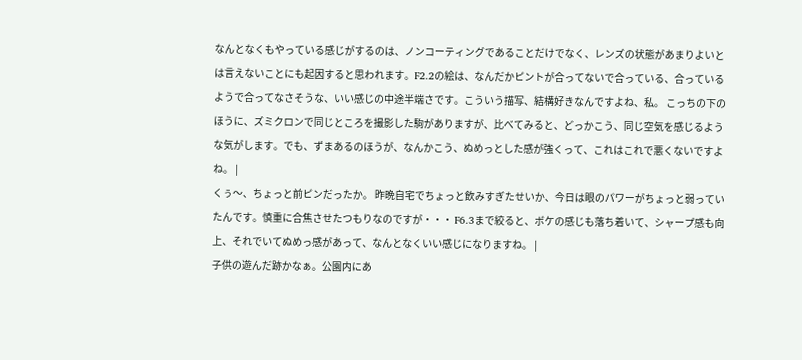なんとなくもやっている感じがするのは、ノンコーティングであることだけでなく、レンズの状態があまりよいとは言えないことにも起因すると思われます。F2.2の絵は、なんだかピントが合ってないで合っている、合っているようで合ってなさそうな、いい感じの中途半端さです。こういう描写、結構好きなんですよね、私。 こっちの下のほうに、ズミクロンで同じところを撮影した駒がありますが、比べてみると、どっかこう、同じ空気を感じるような気がします。でも、ずまあるのほうが、なんかこう、ぬめっとした感が強くって、これはこれで悪くないですよね。 |
くぅ〜、ちょっと前ピンだったか。 昨晩自宅でちょっと飲みすぎたせいか、今日は眼のパワーがちょっと弱っていたんです。慎重に合焦させたつもりなのですが・・・ F6.3まで絞ると、ボケの感じも落ち着いて、シャープ感も向上、それでいてぬめっ感があって、なんとなくいい感じになりますね。 |
子供の遊んだ跡かなぁ。公園内にあ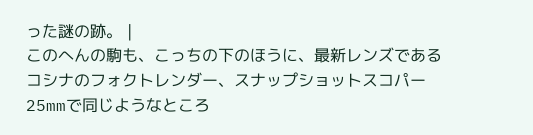った謎の跡。 |
このへんの駒も、こっちの下のほうに、最新レンズであるコシナのフォクトレンダー、スナップショットスコパー25mmで同じようなところ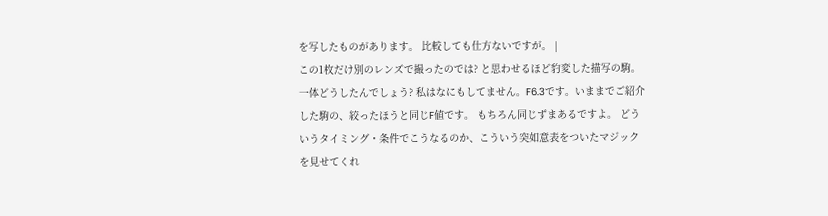を写したものがあります。 比較しても仕方ないですが。 |
この1枚だけ別のレンズで撮ったのでは? と思わせるほど豹変した描写の駒。一体どうしたんでしょう? 私はなにもしてません。F6.3です。いままでご紹介した駒の、絞ったほうと同じF値です。 もちろん同じずまあるですよ。 どういうタイミング・条件でこうなるのか、こういう突如意表をついたマジックを見せてくれ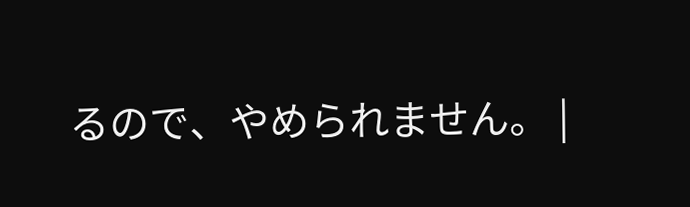るので、やめられません。 |